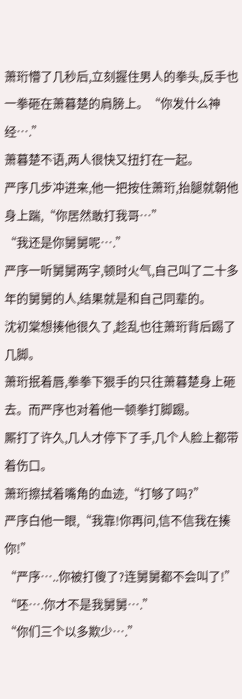萧珩懵了几秒后,立刻握住男人的拳头,反手也一拳砸在萧暮楚的肩膀上。“你发什么神经….”
萧暮楚不语,两人很快又扭打在一起。
严序几步冲进来,他一把按住萧珩,抬腿就朝他身上踹,“你居然敢打我哥…”
“我还是你舅舅呢….”
严序一听舅舅两字,顿时火气,自己叫了二十多年的舅舅的人,结果就是和自己同辈的。
沈初棠想揍他很久了,趁乱也往萧珩背后踢了几脚。
萧珩抿着唇,拳拳下狠手的只往萧暮楚身上砸去。而严序也对着他一顿拳打脚踢。
厮打了许久,几人才停下了手,几个人脸上都带着伤口。
萧珩擦拭着嘴角的血迹,“打够了吗?”
严序白他一眼,“我靠!你再问,信不信我在揍你!”
“严序…..你被打傻了?连舅舅都不会叫了!”
“呸….你才不是我舅舅….”
“你们三个以多欺少….”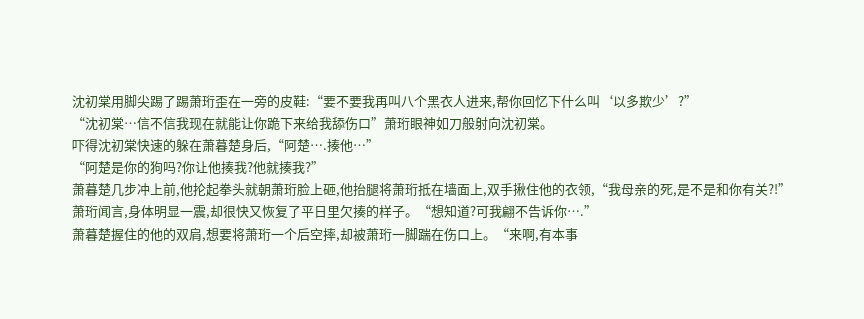沈初棠用脚尖踢了踢萧珩歪在一旁的皮鞋:“要不要我再叫八个黑衣人进来,帮你回忆下什么叫‘以多欺少’?”
“沈初棠…信不信我现在就能让你跪下来给我舔伤口”萧珩眼神如刀般射向沈初棠。
吓得沈初棠快速的躲在萧暮楚身后,“阿楚….揍他…”
“阿楚是你的狗吗?你让他揍我?他就揍我?”
萧暮楚几步冲上前,他抡起拳头就朝萧珩脸上砸,他抬腿将萧珩抵在墙面上,双手揪住他的衣领,“我母亲的死,是不是和你有关?!”
萧珩闻言,身体明显一震,却很快又恢复了平日里欠揍的样子。“想知道?可我翩不告诉你….”
萧暮楚握住的他的双肩,想要将萧珩一个后空摔,却被萧珩一脚踹在伤口上。“来啊,有本事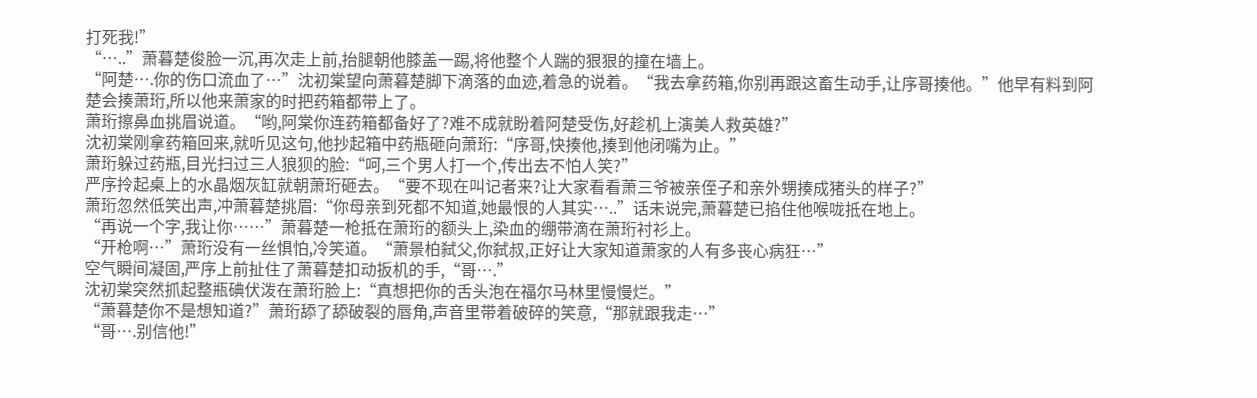打死我!”
“…..”萧暮楚俊脸一沉,再次走上前,抬腿朝他膝盖一踢,将他整个人踹的狠狠的撞在墙上。
“阿楚….你的伤口流血了…”沈初棠望向萧暮楚脚下滴落的血迹,着急的说着。“我去拿药箱,你别再跟这畜生动手,让序哥揍他。”他早有料到阿楚会揍萧珩,所以他来萧家的时把药箱都带上了。
萧珩擦鼻血挑眉说道。“哟,阿棠你连药箱都备好了?难不成就盼着阿楚受伤,好趁机上演美人救英雄?”
沈初棠刚拿药箱回来,就听见这句,他抄起箱中药瓶砸向萧珩:“序哥,快揍他,揍到他闭嘴为止。”
萧珩躲过药瓶,目光扫过三人狼狈的脸:“呵,三个男人打一个,传出去不怕人笑?”
严序拎起桌上的水晶烟灰缸就朝萧珩砸去。“要不现在叫记者来?让大家看看萧三爷被亲侄子和亲外甥揍成猪头的样子?”
萧珩忽然低笑出声,冲萧暮楚挑眉:“你母亲到死都不知道,她最恨的人其实…..”话未说完,萧暮楚已掐住他喉咙抵在地上。
“再说一个字,我让你……”萧暮楚一枪抵在萧珩的额头上,染血的绷带滴在萧珩衬衫上。
“开枪啊…”萧珩没有一丝惧怕,冷笑道。“萧景柏弑父,你弑叔,正好让大家知道萧家的人有多丧心病狂…”
空气瞬间凝固,严序上前扯住了萧暮楚扣动扳机的手,“哥….”
沈初棠突然抓起整瓶碘伏泼在萧珩脸上:“真想把你的舌头泡在福尔马林里慢慢烂。”
“萧暮楚你不是想知道?”萧珩舔了舔破裂的唇角,声音里带着破碎的笑意,“那就跟我走…”
“哥….别信他!”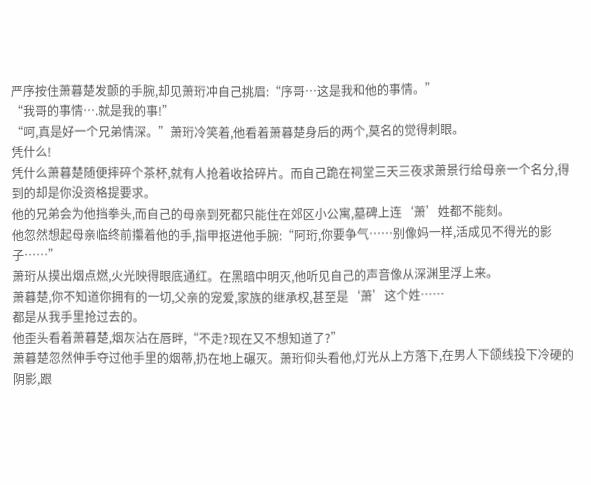严序按住萧暮楚发颤的手腕,却见萧珩冲自己挑眉:“序哥…这是我和他的事情。”
“我哥的事情….就是我的事!”
“呵,真是好一个兄弟情深。”萧珩冷笑着,他看着萧暮楚身后的两个,莫名的觉得刺眼。
凭什么!
凭什么萧暮楚随便摔碎个茶杯,就有人抢着收拾碎片。而自己跪在祠堂三天三夜求萧景行给母亲一个名分,得到的却是你没资格提要求。
他的兄弟会为他挡拳头,而自己的母亲到死都只能住在郊区小公寓,墓碑上连‘萧’姓都不能刻。
他忽然想起母亲临终前攥着他的手,指甲抠进他手腕:“阿珩,你要争气……别像妈一样,活成见不得光的影子……”
萧珩从摸出烟点燃,火光映得眼底通红。在黑暗中明灭,他听见自己的声音像从深渊里浮上来。
萧暮楚,你不知道你拥有的一切,父亲的宠爱,家族的继承权,甚至是‘萧’这个姓……
都是从我手里抢过去的。
他歪头看着萧暮楚,烟灰沾在唇畔,“不走?现在又不想知道了?”
萧暮楚忽然伸手夺过他手里的烟蒂,扔在地上碾灭。萧珩仰头看他,灯光从上方落下,在男人下颌线投下冷硬的阴影,跟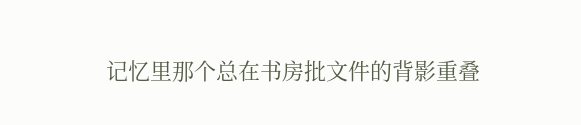记忆里那个总在书房批文件的背影重叠